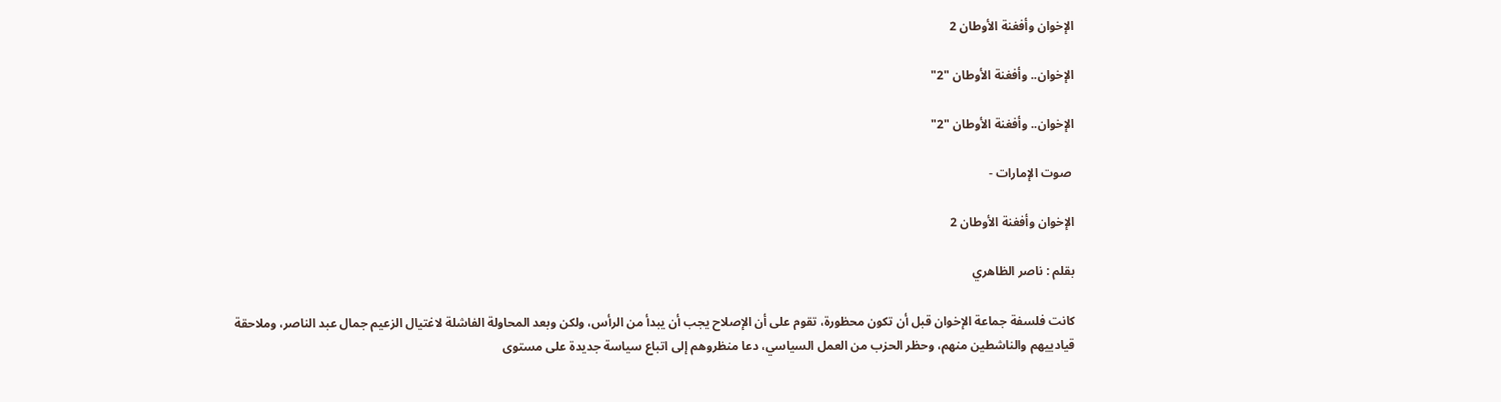الإخوان وأفغنة الأوطان 2

الإخوان.. وأفغنة الأوطان "2"

الإخوان.. وأفغنة الأوطان "2"

 صوت الإمارات -

الإخوان وأفغنة الأوطان 2

بقلم : ناصر الظاهري

كانت فلسفة جماعة الإخوان قبل أن تكون محظورة، تقوم على أن الإصلاح يجب أن يبدأ من الرأس، ولكن وبعد المحاولة الفاشلة لاغتيال الزعيم جمال عبد الناصر، وملاحقة قيادييهم والناشطين منهم، وحظر الحزب من العمل السياسي، دعا منظروهم إلى اتباع سياسة جديدة على مستوى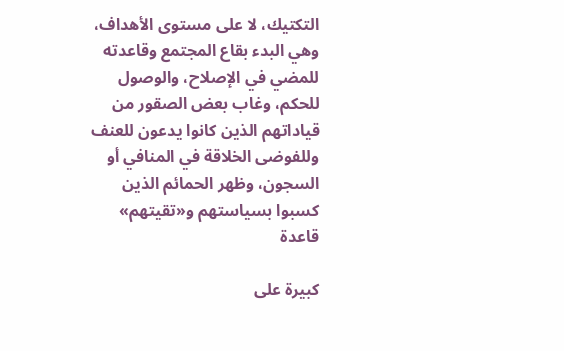التكتيك، لا على مستوى الأهداف، وهي البدء بقاع المجتمع وقاعدته للمضي في الإصلاح، والوصول للحكم، وغاب بعض الصقور من قياداتهم الذين كانوا يدعون للعنف وللفوضى الخلاقة في المنافي أو السجون، وظهر الحمائم الذين كسبوا بسياستهم و«تقيتهم» قاعدة

كبيرة على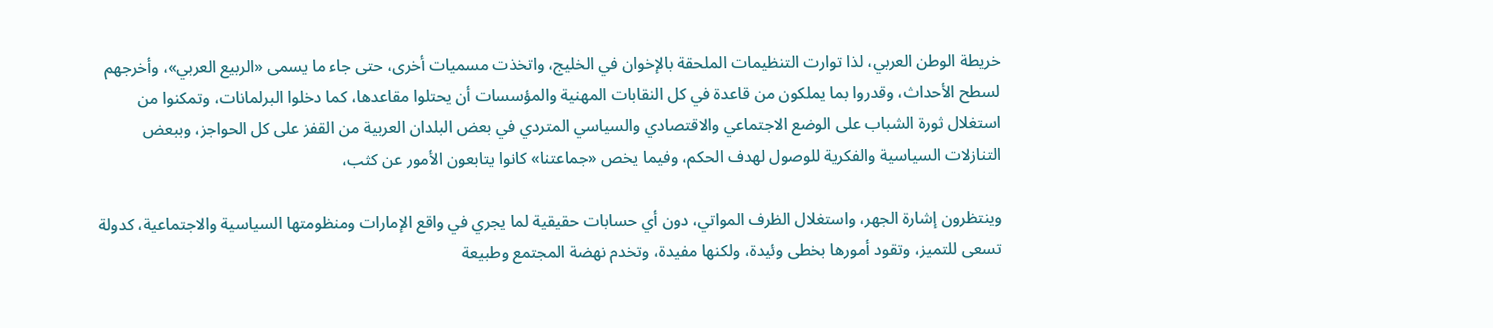خريطة الوطن العربي، لذا توارت التنظيمات الملحقة بالإخوان في الخليج، واتخذت مسميات أخرى، حتى جاء ما يسمى «الربيع العربي»، وأخرجهم لسطح الأحداث، وقدروا بما يملكون من قاعدة في كل النقابات المهنية والمؤسسات أن يحتلوا مقاعدها، كما دخلوا البرلمانات، وتمكنوا من استغلال ثورة الشباب على الوضع الاجتماعي والاقتصادي والسياسي المتردي في بعض البلدان العربية من القفز على كل الحواجز، وببعض التنازلات السياسية والفكرية للوصول لهدف الحكم، وفيما يخص «جماعتنا» كانوا يتابعون الأمور عن كثب،

وينتظرون إشارة الجهر، واستغلال الظرف المواتي، دون أي حسابات حقيقية لما يجري في واقع الإمارات ومنظومتها السياسية والاجتماعية، كدولة تسعى للتميز، وتقود أمورها بخطى وئيدة، ولكنها مفيدة، وتخدم نهضة المجتمع وطبيعة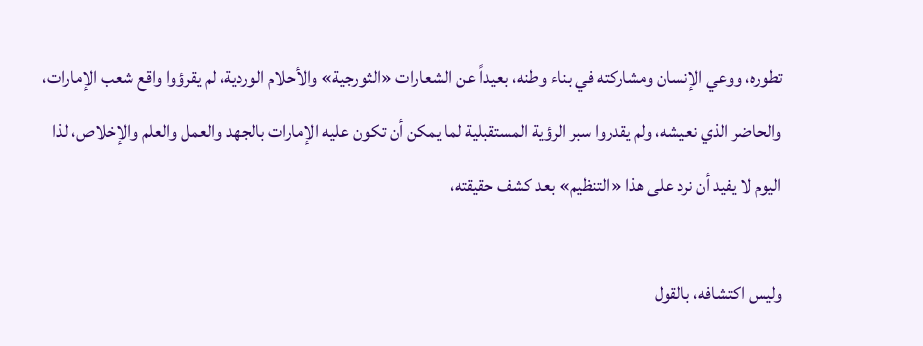تطوره، ووعي الإنسان ومشاركته في بناء وطنه، بعيداً عن الشعارات «الثورجية» والأحلام الوردية، لم يقرؤوا واقع شعب الإمارات، والحاضر الذي نعيشه، ولم يقدروا سبر الرؤية المستقبلية لما يمكن أن تكون عليه الإمارات بالجهد والعمل والعلم والإخلاص، لذا اليوم لا يفيد أن نرد على هذا «التنظيم» بعد كشف حقيقته،

وليس اكتشافه، بالقول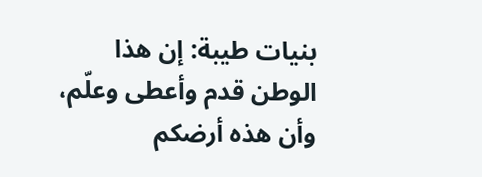بنيات طيبة: إن هذا الوطن قدم وأعطى وعلّم، وأن هذه أرضكم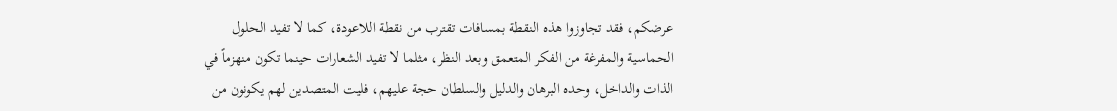عرضكم، فقد تجاوزوا هذه النقطة بمسافات تقترب من نقطة اللاعودة، كما لا تفيد الحلول الحماسية والمفرغة من الفكر المتعمق وبعد النظر، مثلما لا تفيد الشعارات حينما تكون منهزماً في الذات والداخل، وحده البرهان والدليل والسلطان حجة عليهم، فليت المتصدين لهم يكونون من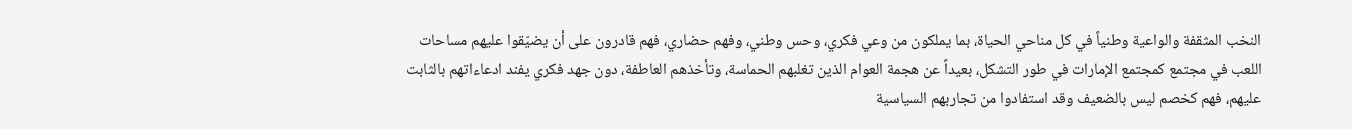النخب المثقفة والواعية وطنياً في كل مناحي الحياة، بما يملكون من وعي فكري، وحس وطني، وفهم حضاري، فهم قادرون على أن يضيّقوا عليهم مساحات اللعب في مجتمع كمجتمع الإمارات في طور التشكل، بعيداً عن هجمة العوام الذين تغلبهم الحماسة، وتأخذهم العاطفة، دون جهد فكري يفند ادعاءاتهم بالثابت عليهم، فهم كخصم ليس بالضعيف وقد استفادوا من تجاربهم السياسية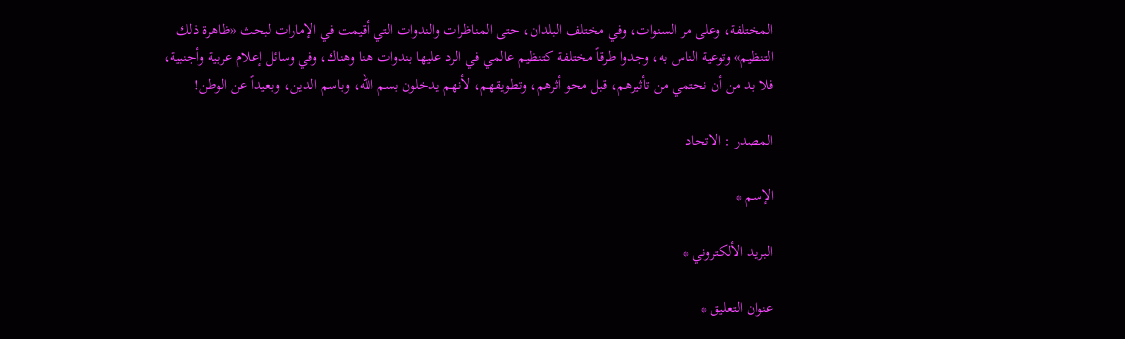المختلفة، وعلى مر السنوات، وفي مختلف البلدان، حتى المناظرات والندوات التي أقيمت في الإمارات لبحث «ظاهرة ذلك التنظيم» وتوعية الناس به، وجدوا طرقاً مختلفة كتنظيم عالمي في الرد عليها بندوات هنا وهناك، وفي وسائل إعلام عربية وأجنبية، فلا بد من أن نحتمي من تأثيرهم، قبل محو أثرهم، وتطويقهم، لأنهم يدخلون بسم الله، وباسم الدين، وبعيداً عن الوطن!

المصدر : الاتحاد

الإسم *

البريد الألكتروني *

عنوان التعليق *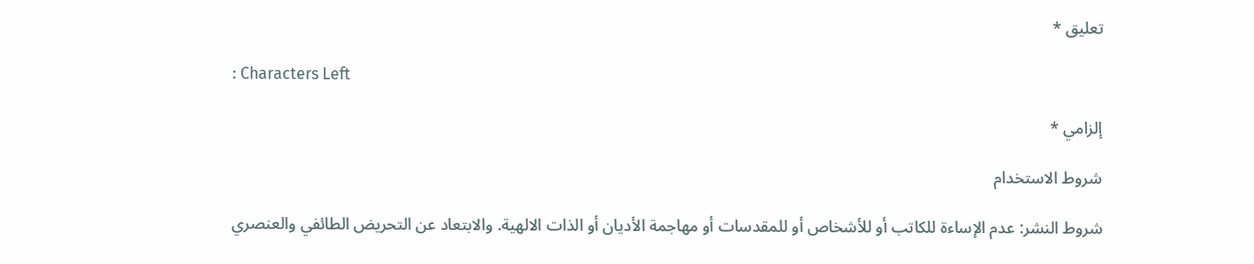تعليق *

: Characters Left

إلزامي *

شروط الاستخدام

شروط النشر: عدم الإساءة للكاتب أو للأشخاص أو للمقدسات أو مهاجمة الأديان أو الذات الالهية. والابتعاد عن التحريض الطائفي والعنصري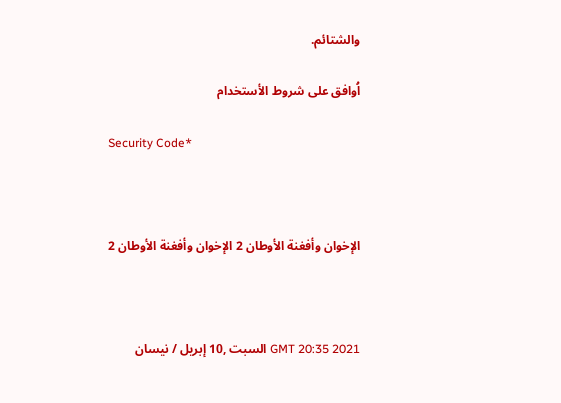والشتائم.

اُوافق على شروط الأستخدام

Security Code*



الإخوان وأفغنة الأوطان 2 الإخوان وأفغنة الأوطان 2



GMT 20:35 2021 السبت ,10 إبريل / نيسان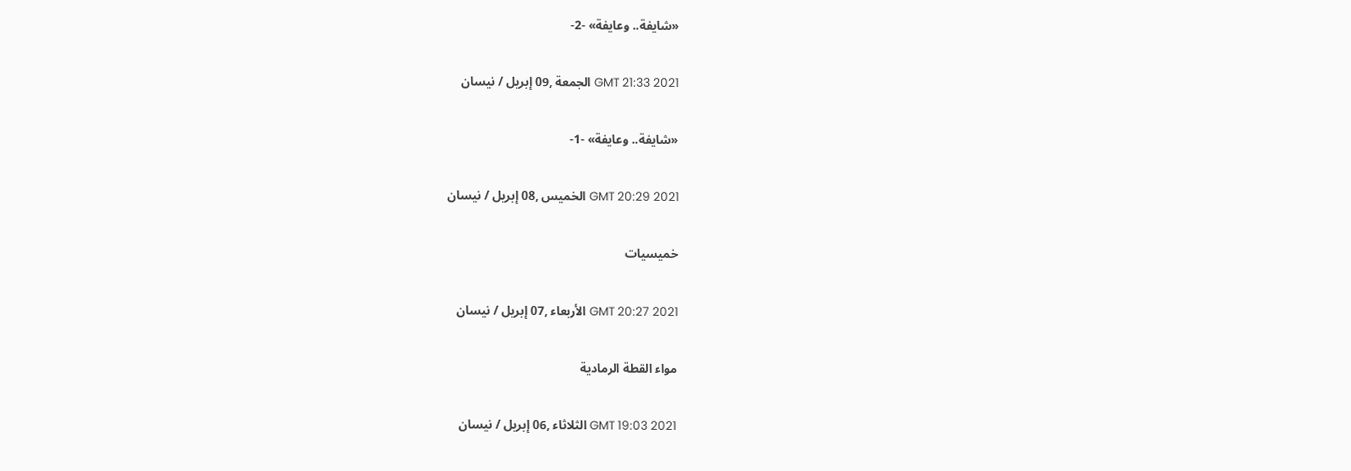«شايفة.. وعايفة» -2-

GMT 21:33 2021 الجمعة ,09 إبريل / نيسان

«شايفة.. وعايفة» -1-

GMT 20:29 2021 الخميس ,08 إبريل / نيسان

خميسيات

GMT 20:27 2021 الأربعاء ,07 إبريل / نيسان

مواء القطة الرمادية

GMT 19:03 2021 الثلاثاء ,06 إبريل / نيسان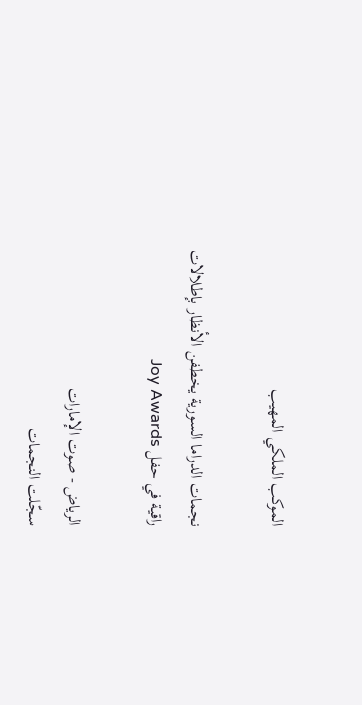الموكب الملكي المهيب

نجمات الدراما السورية يخطفن الأنظار بإطلالات راقية في حفل Joy Awards

الرياض - صوت الإمارات
سجّلت النجمات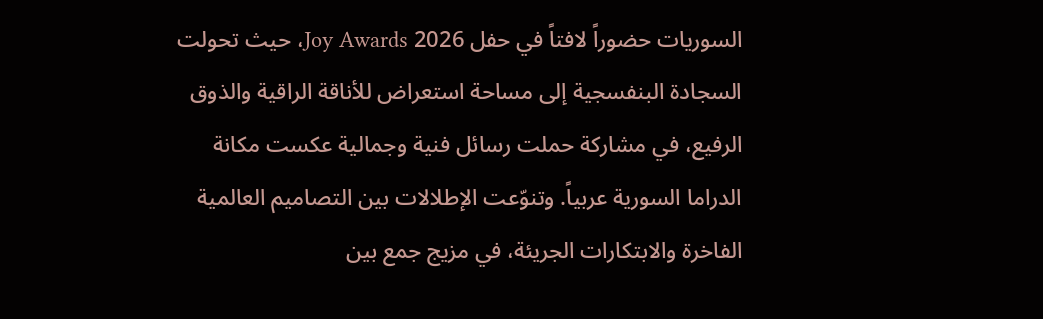السوريات حضوراً لافتاً في حفل Joy Awards 2026، حيث تحولت السجادة البنفسجية إلى مساحة استعراض للأناقة الراقية والذوق الرفيع، في مشاركة حملت رسائل فنية وجمالية عكست مكانة الدراما السورية عربياً. وتنوّعت الإطلالات بين التصاميم العالمية الفاخرة والابتكارات الجريئة، في مزيج جمع بين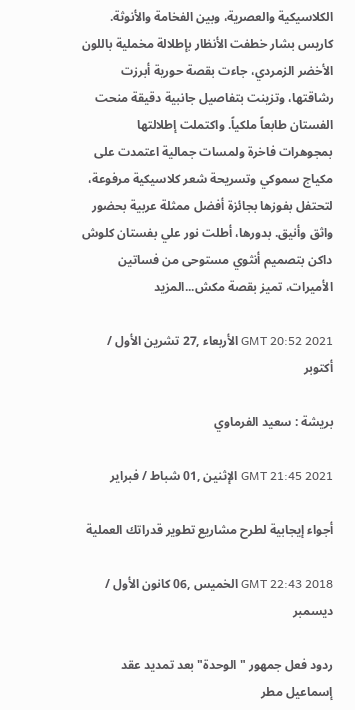الكلاسيكية والعصرية، وبين الفخامة والأنوثة. كاريس بشار خطفت الأنظار بإطلالة مخملية باللون الأخضر الزمردي، جاءت بقصة حورية أبرزت رشاقتها، وتزينت بتفاصيل جانبية دقيقة منحت الفستان طابعاً ملكياً. واكتملت إطلالتها بمجوهرات فاخرة ولمسات جمالية اعتمدت على مكياج سموكي وتسريحة شعر كلاسيكية مرفوعة، لتحتفل بفوزها بجائزة أفضل ممثلة عربية بحضور واثق وأنيق. بدورها، أطلت نور علي بفستان كلوش داكن بتصميم أنثوي مستوحى من فساتين الأميرات، تميز بقصة مكش...المزيد

GMT 20:52 2021 الأربعاء ,27 تشرين الأول / أكتوبر

بريشة : سعيد الفرماوي

GMT 21:45 2021 الإثنين ,01 شباط / فبراير

أجواء إيجابية لطرح مشاريع تطوير قدراتك العملية

GMT 22:43 2018 الخميس ,06 كانون الأول / ديسمبر

ردود فعل جمهور "الوحدة" بعد تمديد عقد إسماعيل مطر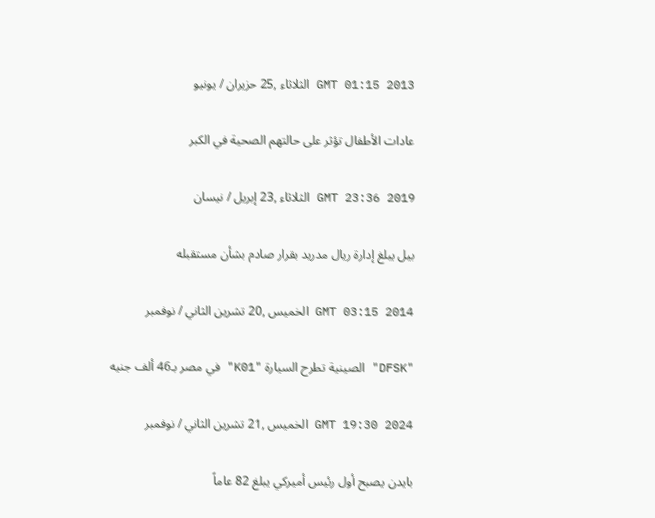GMT 01:15 2013 الثلاثاء ,25 حزيران / يونيو

عادات الأطفال تؤثر على حالتهم الصحية في الكبر

GMT 23:36 2019 الثلاثاء ,23 إبريل / نيسان

بيل يبلغ إدارة ريال مدريد بقرار صادم بشأن مستقبله

GMT 03:15 2014 الخميس ,20 تشرين الثاني / نوفمبر

"DFSK" الصينية تطرح السيارة "K01" في مصر بـ46 ألف جنيه

GMT 19:30 2024 الخميس ,21 تشرين الثاني / نوفمبر

بايدن يصبح أول رئيس أميركي يبلغ 82 عاماً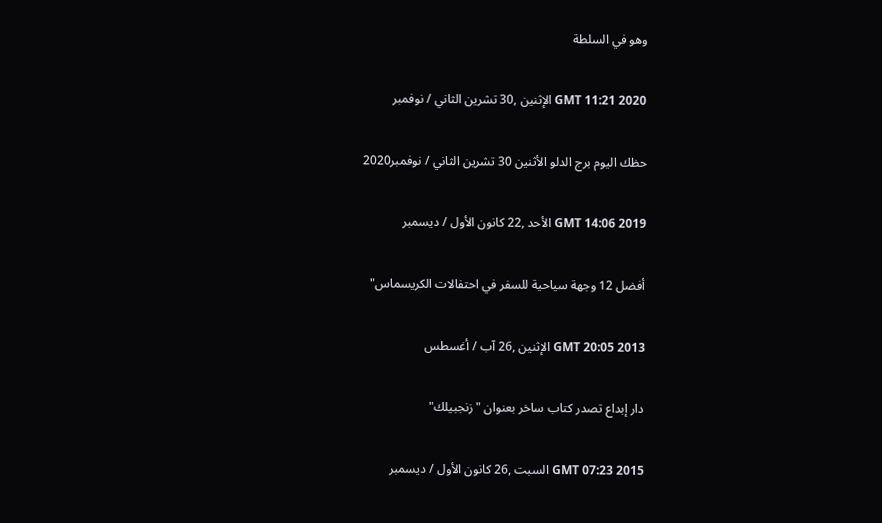وهو في السلطة

GMT 11:21 2020 الإثنين ,30 تشرين الثاني / نوفمبر

حظك اليوم برج الدلو الأثنين 30 تشرين الثاني / نوفمبر2020

GMT 14:06 2019 الأحد ,22 كانون الأول / ديسمبر

أفضل 12 وجهة سياحية للسفر في احتفالات الكريسماس"

GMT 20:05 2013 الإثنين ,26 آب / أغسطس

دار إبداع تصدر كتاب ساخر بعنوان "زنجبيلك"

GMT 07:23 2015 السبت ,26 كانون الأول / ديسمبر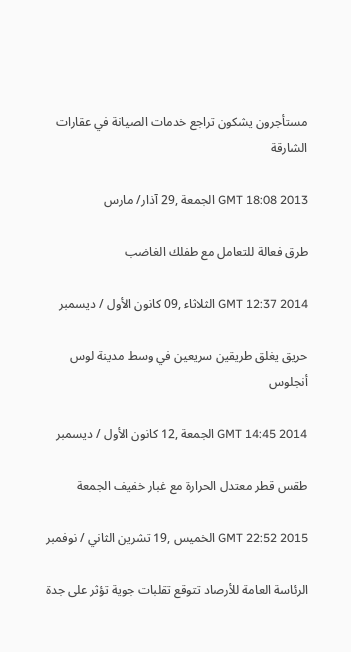مستأجرون يشكون تراجع خدمات الصيانة في عقارات الشارقة

GMT 18:08 2013 الجمعة ,29 آذار/ مارس

طرق فعالة للتعامل مع طفلك الغاضب

GMT 12:37 2014 الثلاثاء ,09 كانون الأول / ديسمبر

حريق يغلق طريقين سريعين في وسط مدينة لوس أنجلوس

GMT 14:45 2014 الجمعة ,12 كانون الأول / ديسمبر

طقس قطر معتدل الحرارة مع غبار خفيف الجمعة

GMT 22:52 2015 الخميس ,19 تشرين الثاني / نوفمبر

الرئاسة العامة للأرصاد تتوقع تقلبات جوية تؤثر على جدة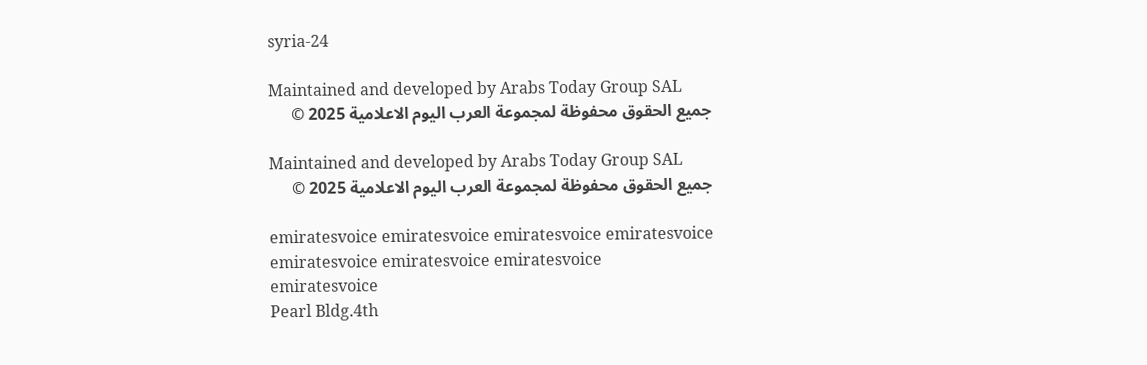syria-24

Maintained and developed by Arabs Today Group SAL
جميع الحقوق محفوظة لمجموعة العرب اليوم الاعلامية 2025 ©

Maintained and developed by Arabs Today Group SAL
جميع الحقوق محفوظة لمجموعة العرب اليوم الاعلامية 2025 ©

emiratesvoice emiratesvoice emiratesvoice emiratesvoice
emiratesvoice emiratesvoice emiratesvoice
emiratesvoice
Pearl Bldg.4th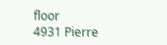floor
4931 Pierre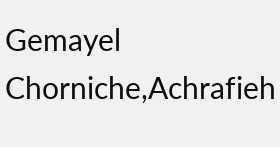Gemayel Chorniche,Achrafieh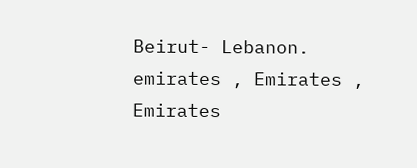Beirut- Lebanon.
emirates , Emirates , Emirates